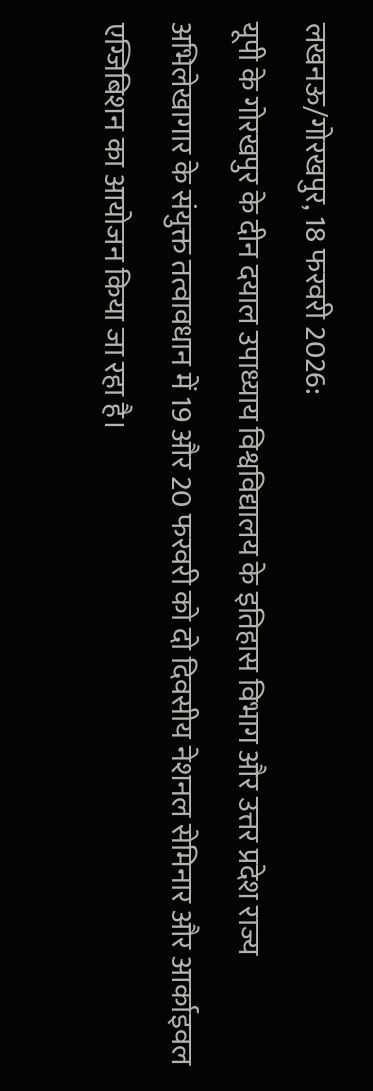लखनऊ/गोरखपुर, 18 फरवरी 2026:
यूपी के गोरखपुर के दीन दयाल उपाध्याय विश्वविद्यालय के इतिहास विभाग और उत्तर प्रदेश राज्य अभिलेखागार के संयुक्त तत्वावधान में 19 और 20 फरवरी को दो दिवसीय नेशनल सेमिनार और आर्काइवल एग्जिबिशन का आयोजन किया जा रहा है।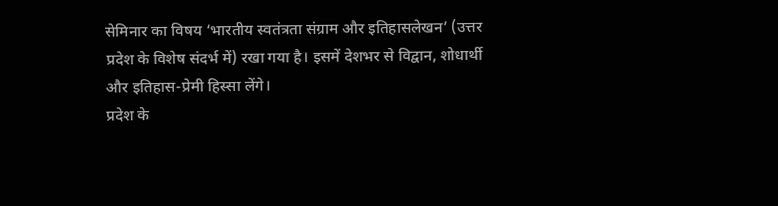सेमिनार का विषय ‘भारतीय स्वतंत्रता संग्राम और इतिहासलेखन’ (उत्तर प्रदेश के विशेष संदर्भ में) रखा गया है। इसमें देशभर से विद्वान, शोधार्थी और इतिहास-प्रेमी हिस्सा लेंगे।
प्रदेश के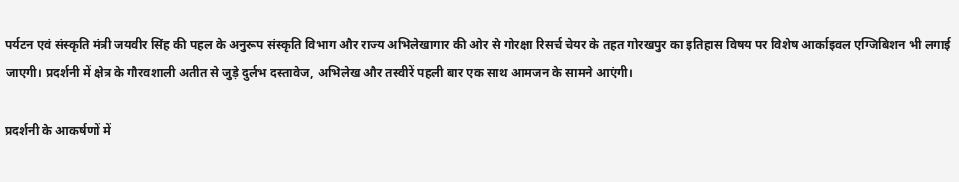पर्यटन एवं संस्कृति मंत्री जयवीर सिंह की पहल के अनुरूप संस्कृति विभाग और राज्य अभिलेखागार की ओर से गोरक्षा रिसर्च चेयर के तहत गोरखपुर का इतिहास विषय पर विशेष आर्काइवल एग्जिबिशन भी लगाई जाएगी। प्रदर्शनी में क्षेत्र के गौरवशाली अतीत से जुड़े दुर्लभ दस्तावेज, अभिलेख और तस्वीरें पहली बार एक साथ आमजन के सामने आएंगी।

प्रदर्शनी के आकर्षणों में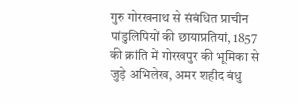गुरु गोरखनाथ से संबंधित प्राचीन पांडुलिपियों की छायाप्रतियां, 1857 की क्रांति में गोरखपुर की भूमिका से जुड़े अभिलेख, अमर शहीद बंधु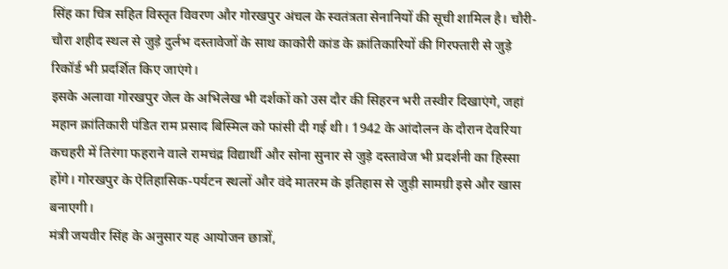सिंह का चित्र सहित विस्तृत विवरण और गोरखपुर अंचल के स्वतंत्रता सेनानियों की सूची शामिल है। चौरी-चौरा शहीद स्थल से जुड़े दुर्लभ दस्तावेजों के साथ काकोरी कांड के क्रांतिकारियों की गिरफ्तारी से जुड़े रिकॉर्ड भी प्रदर्शित किए जाएंगे।
इसके अलावा गोरखपुर जेल के अभिलेख भी दर्शकों को उस दौर की सिहरन भरी तस्वीर दिखाएंगे, जहां महान क्रांतिकारी पंडित राम प्रसाद बिस्मिल को फांसी दी गई थी। 1942 के आंदोलन के दौरान देवरिया कचहरी में तिरंगा फहराने वाले रामचंद्र विद्यार्थी और सोना सुनार से जुड़े दस्तावेज भी प्रदर्शनी का हिस्सा होंगे। गोरखपुर के ऐतिहासिक-पर्यटन स्थलों और वंदे मातरम के इतिहास से जुड़ी सामग्री इसे और खास बनाएगी।
मंत्री जयवीर सिंह के अनुसार यह आयोजन छात्रों,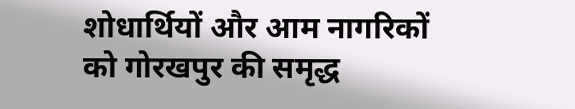शोधार्थियों और आम नागरिकों को गोरखपुर की समृद्ध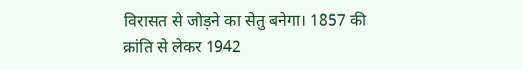विरासत से जोड़ने का सेतु बनेगा। 1857 की क्रांति से लेकर 1942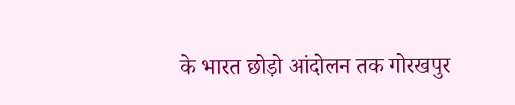के भारत छोड़ो आंदोलन तक गोरखपुर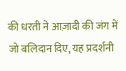की धरती ने आज़ादी की जंग में जो बलिदान दिए, यह प्रदर्शनी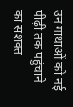उन गाथाओं को नई पीढ़ी तक पहुंचाने का सशक्त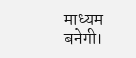माध्यम बनेगी।